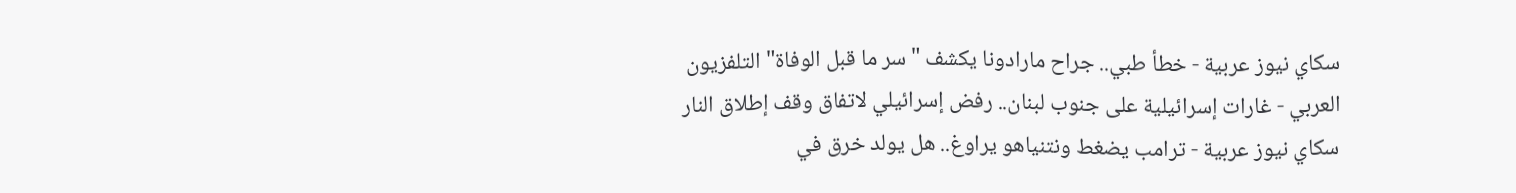سكاي نيوز عربية - خطأ طبي.. جراح مارادونا يكشف "سر ما قبل الوفاة" التلفزيون العربي - غارات إسرائيلية على جنوب لبنان.. رفض إسرائيلي لاتفاق وقف إطلاق النار سكاي نيوز عربية - ترامب يضغط ونتنياهو يراوغ.. هل يولد خرق في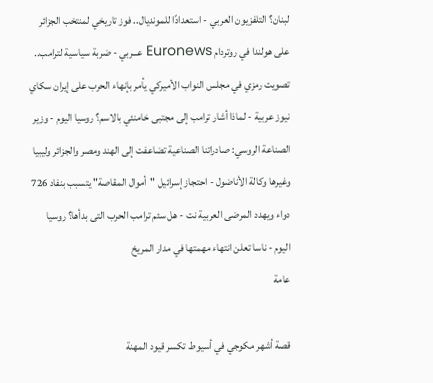لبنان؟ التلفزيون العربي - استعدادًا للمونديال.. فوز تاريخي لمنتخب الجزائر على هولندا في روتردام Euronews عــربي - ضربة سياسية لترامب.. تصويت رمزي في مجلس النواب الأميركي يأمر بإنهاء الحرب على إيران سكاي نيوز عربية - لماذا أشار ترامب إلى مجتبى خامنئي بالاسم؟ روسيا اليوم - وزير الصناعة الروسي: صادراتنا الصناعية تضاعفت إلى الهند ومصر والجزائر وليبيا وغيرها وكالة الأناضول - احتجاز إسرائيل "أموال المقاصة" يتسبب بنفاد 726 دواء ويهدد المرضى العربية نت - هل سئم ترامب الحرب التى بدأها؟ روسيا اليوم - ناسا تعلن انتهاء مهمتها في مدار المريخ
عامة

قصة أشهر مكوجي في أسيوط تكسر قيود المهنة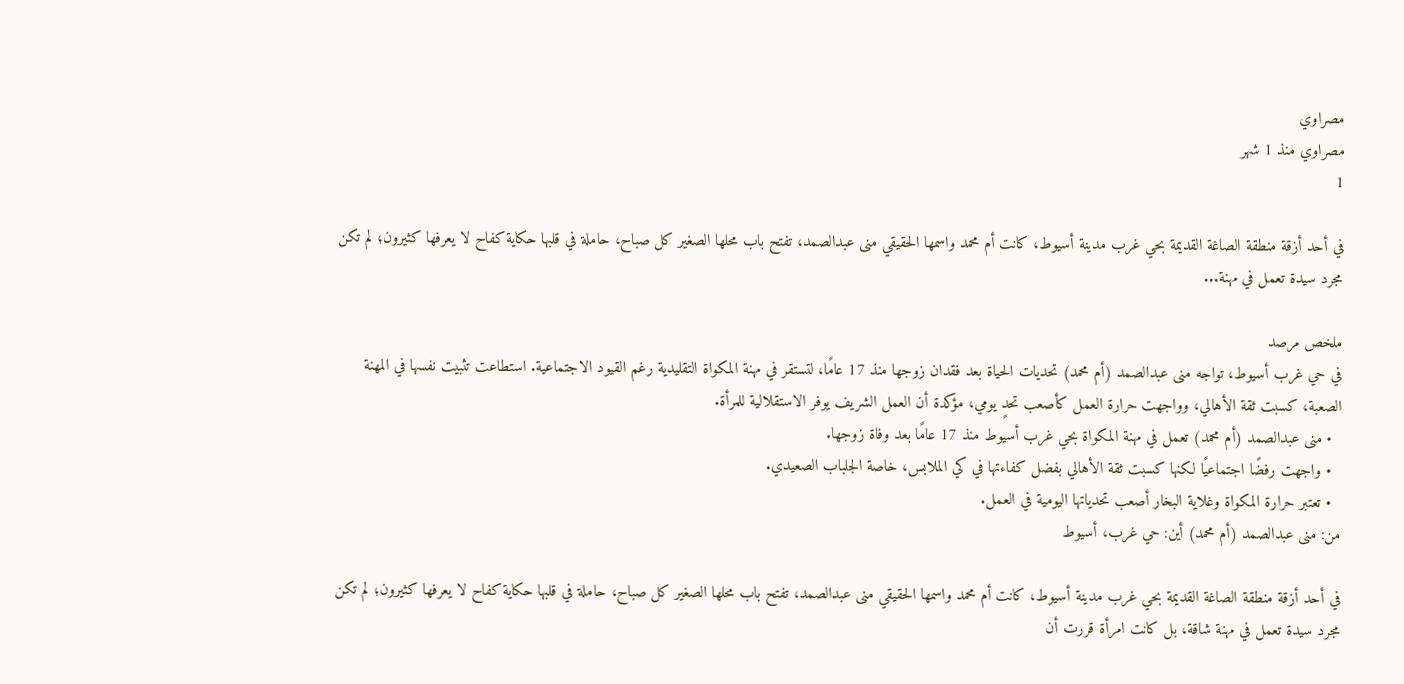مصراوي
مصراوي منذ 1 شهر
1

في أحد أزقة منطقة الصاغة القديمة بحي غرب مدينة أسيوط، كانت أم محمد واسمها الحقيقي منى عبدالصمد، تفتح باب محلها الصغير كل صباح، حاملة في قلبها حكاية كفاح لا يعرفها كثيرون؛ لم تكن مجرد سيدة تعمل في مهنة...

ملخص مرصد
في حي غرب أسيوط، تواجه منى عبدالصمد (أم محمد) تحديات الحياة بعد فقدان زوجها منذ 17 عامًا، لتستقر في مهنة المكواة التقليدية رغم القيود الاجتماعية. استطاعت تثبيت نفسها في المهنة الصعبة، كسبت ثقة الأهالي، وواجهت حرارة العمل كأصعب تحدٍ يومي، مؤكدة أن العمل الشريف يوفر الاستقلالية للمرأة.
  • منى عبدالصمد (أم محمد) تعمل في مهنة المكواة بحي غرب أسيوط منذ 17 عامًا بعد وفاة زوجها.
  • واجهت رفضًا اجتماعيًا لكنها كسبت ثقة الأهالي بفضل كفاءتها في كي الملابس، خاصة الجلباب الصعيدي.
  • تعتبر حرارة المكواة وغلاية البخار أصعب تحدياتها اليومية في العمل.
من: منى عبدالصمد (أم محمد) أين: حي غرب، أسيوط

في أحد أزقة منطقة الصاغة القديمة بحي غرب مدينة أسيوط، كانت أم محمد واسمها الحقيقي منى عبدالصمد، تفتح باب محلها الصغير كل صباح، حاملة في قلبها حكاية كفاح لا يعرفها كثيرون؛ لم تكن مجرد سيدة تعمل في مهنة شاقة، بل كانت امرأة قررت أن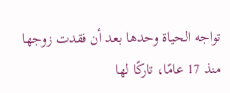تواجه الحياة وحدها بعد أن فقدت زوجها منذ 17 عامًا، تاركًا لها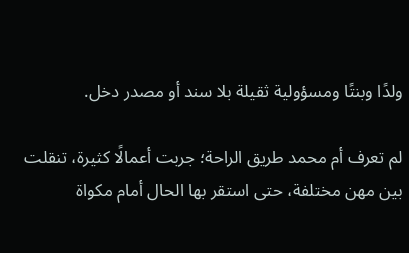ولدًا وبنتًا ومسؤولية ثقيلة بلا سند أو مصدر دخل.

لم تعرف أم محمد طريق الراحة؛ جربت أعمالًا كثيرة، تنقلت بين مهن مختلفة، حتى استقر بها الحال أمام مكواة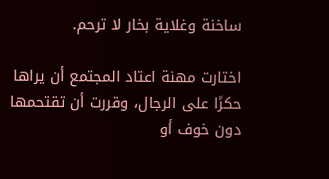ساخنة وغلاية بخار لا ترحم.

اختارت مهنة اعتاد المجتمع أن يراها حكرًا على الرجال، وقررت أن تقتحمها دون خوف أو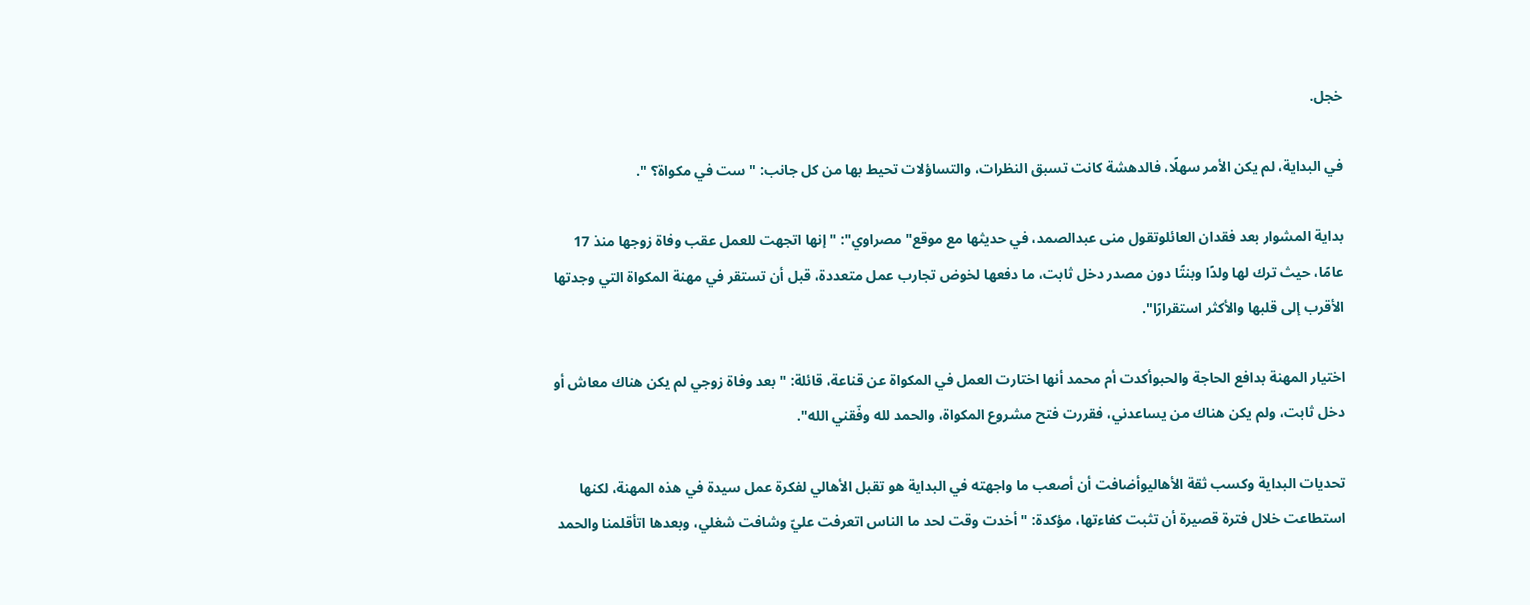خجل.

في البداية، لم يكن الأمر سهلًا، فالدهشة كانت تسبق النظرات، والتساؤلات تحيط بها من كل جانب: " ست في مكواة؟ ".

بداية المشوار بعد فقدان العائلوتقول منى عبدالصمد، في حديثها مع موقع" مصراوي": " إنها اتجهت للعمل عقب وفاة زوجها منذ 17 عامًا، حيث ترك لها ولدًا وبنتًا دون مصدر دخل ثابت، ما دفعها لخوض تجارب عمل متعددة، قبل أن تستقر في مهنة المكواة التي وجدتها الأقرب إلى قلبها والأكثر استقرارًا".

اختيار المهنة بدافع الحاجة والحبوأكدت أم محمد أنها اختارت العمل في المكواة عن قناعة، قائلة: " بعد وفاة زوجي لم يكن هناك معاش أو دخل ثابت، ولم يكن هناك من يساعدني، فقررت فتح مشروع المكواة، والحمد لله وفّقني الله".

تحديات البداية وكسب ثقة الأهاليوأضافت أن أصعب ما واجهته في البداية هو تقبل الأهالي لفكرة عمل سيدة في هذه المهنة، لكنها استطاعت خلال فترة قصيرة أن تثبت كفاءتها، مؤكدة: " أخدت وقت لحد ما الناس اتعرفت عليّ وشافت شغلي، وبعدها اتأقلمنا والحمد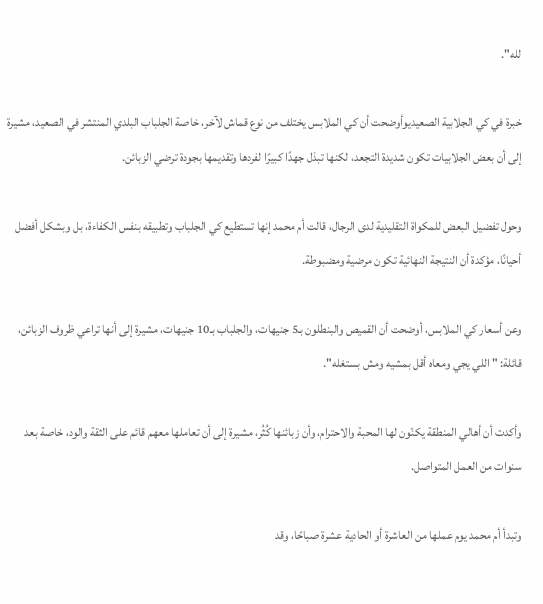لله".

خبرة في كي الجلابية الصعيديوأوضحت أن كي الملابس يختلف من نوع قماش لآخر، خاصة الجلباب البلدي المنتشر في الصعيد، مشيرة إلى أن بعض الجلابيات تكون شديدة التجعد، لكنها تبذل جهدًا كبيرًا لفردها وتقديمها بجودة ترضي الزبائن.

وحول تفضيل البعض للمكواة التقليدية لدى الرجال، قالت أم محمد إنها تستطيع كي الجلباب وتطبيقه بنفس الكفاءة، بل وبشكل أفضل أحيانًا، مؤكدة أن النتيجة النهائية تكون مرضية ومضبوطة.

وعن أسعار كي الملابس، أوضحت أن القميص والبنطلون بـ5 جنيهات، والجلباب بـ10 جنيهات، مشيرة إلى أنها تراعي ظروف الزبائن، قائلة: " اللي يجي ومعاه أقل بمشيه ومش بستغله".

وأكدت أن أهالي المنطقة يكنّون لها المحبة والاحترام، وأن زبائنها كُثُر، مشيرة إلى أن تعاملها معهم قائم على الثقة والود، خاصة بعد سنوات من العمل المتواصل.

وتبدأ أم محمد يوم عملها من العاشرة أو الحادية عشرة صباحًا، وقد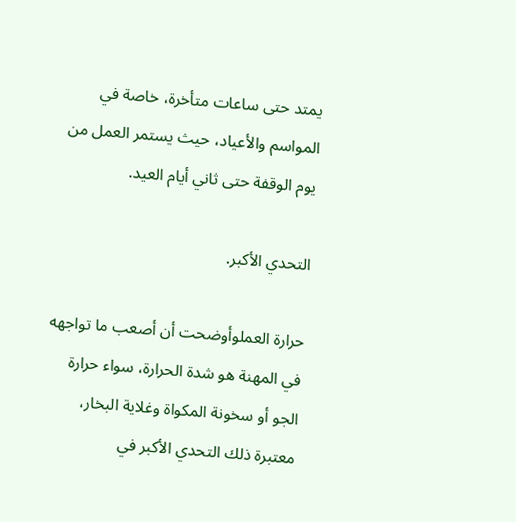يمتد حتى ساعات متأخرة، خاصة في المواسم والأعياد، حيث يستمر العمل من يوم الوقفة حتى ثاني أيام العيد.

التحدي الأكبر.

حرارة العملوأوضحت أن أصعب ما تواجهه في المهنة هو شدة الحرارة، سواء حرارة الجو أو سخونة المكواة وغلاية البخار، معتبرة ذلك التحدي الأكبر في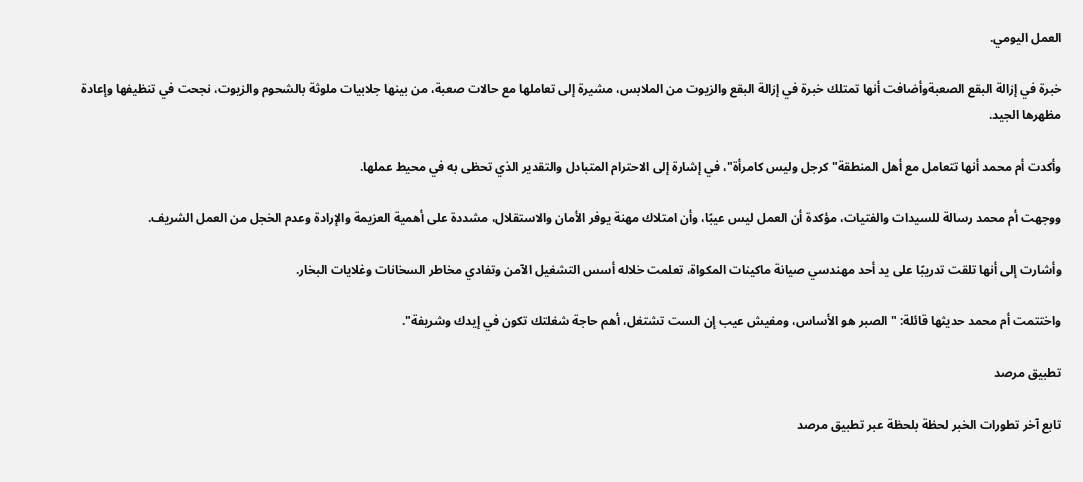العمل اليومي.

خبرة في إزالة البقع الصعبةوأضافت أنها تمتلك خبرة في إزالة البقع والزيوت من الملابس، مشيرة إلى تعاملها مع حالات صعبة، من بينها جلابيات ملوثة بالشحوم والزيوت، نجحت في تنظيفها وإعادة مظهرها الجيد.

وأكدت أم محمد أنها تتعامل مع أهل المنطقة" كرجل وليس كامرأة"، في إشارة إلى الاحترام المتبادل والتقدير الذي تحظى به في محيط عملها.

ووجهت أم محمد رسالة للسيدات والفتيات، مؤكدة أن العمل ليس عيبًا، وأن امتلاك مهنة يوفر الأمان والاستقلال، مشددة على أهمية العزيمة والإرادة وعدم الخجل من العمل الشريف.

وأشارت إلى أنها تلقت تدريبًا على يد أحد مهندسي صيانة ماكينات المكواة، تعلمت خلاله أسس التشغيل الآمن وتفادي مخاطر السخانات وغلايات البخار.

واختتمت أم محمد حديثها قائلة: " الصبر هو الأساس، ومفيش عيب إن الست تشتغل، أهم حاجة شغلتك تكون في إيدك وشريفة".

تطبيق مرصد

تابع آخر تطورات الخبر لحظة بلحظة عبر تطبيق مرصد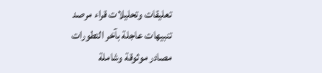تعليقات وتحليلات قراء مرصد
تنبيهات عاجلة بآخر التطورات
مصادر موثوقة وشاملة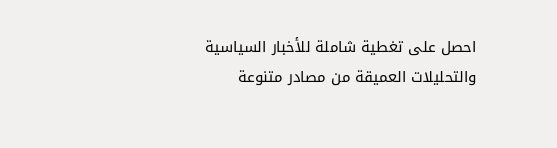احصل على تغطية شاملة للأخبار السياسية والتحليلات العميقة من مصادر متنوعة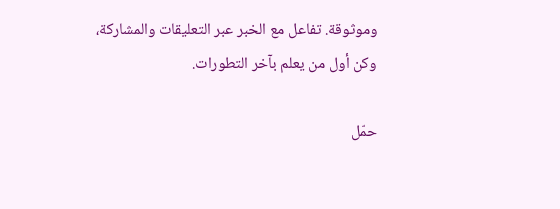وموثوقة. تفاعل مع الخبر عبر التعليقات والمشاركة، وكن أول من يعلم بآخر التطورات.

حمّل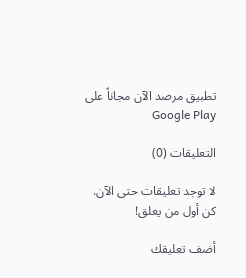تطبيق مرصد الآن مجاناً على Google Play

التعليقات (0)

لا توجد تعليقات حتى الآن. كن أول من يعلق!

أضف تعليقك